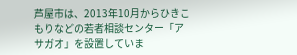芦屋市は、2013年10月からひきこもりなどの若者相談センター「アサガオ」を設置していま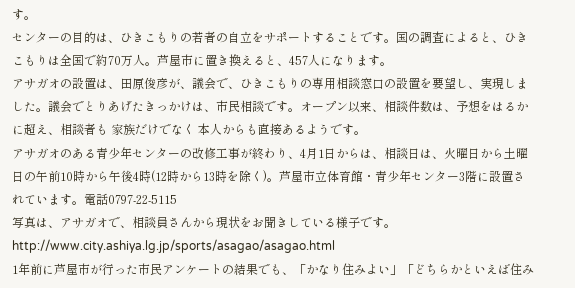す。
センターの目的は、ひきこもりの若者の自立をサポートすることです。国の調査によると、ひきこもりは全国で約70万人。芦屋市に置き換えると、457人になります。
アサガオの設置は、田原俊彦が、議会で、ひきこもりの専用相談窓口の設置を要望し、実現しました。議会でとりあげたきっかけは、市民相談です。オープン以来、相談件数は、予想をはるかに超え、相談者も 家族だけでなく 本人からも直接あるようです。
アサガオのある青少年センターの改修工事が終わり、4月1日からは、相談日は、火曜日から土曜日の午前10時から午後4時(12時から13時を除く)。芦屋市立体育館・青少年センター3階に設置されています。電話0797-22-5115
写真は、アサガオで、相談員さんから現状をお聞きしている様子です。
http://www.city.ashiya.lg.jp/sports/asagao/asagao.html
1年前に芦屋市が行った市民アンケートの結果でも、「かなり住みよい」「どちらかといえば住み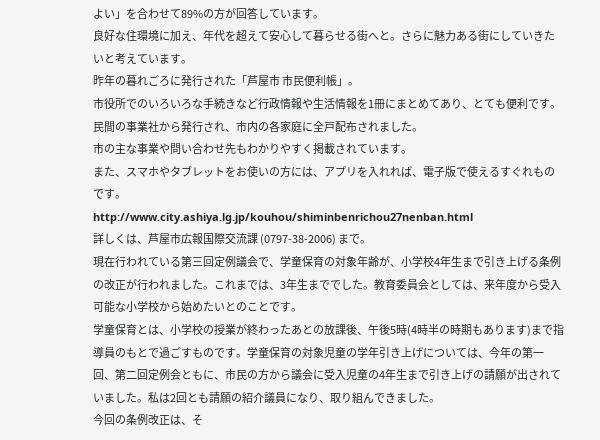よい」を合わせて89%の方が回答しています。
良好な住環境に加え、年代を超えて安心して暮らせる街へと。さらに魅力ある街にしていきたいと考えています。
昨年の暮れごろに発行された「芦屋市 市民便利帳」。
市役所でのいろいろな手続きなど行政情報や生活情報を1冊にまとめてあり、とても便利です。
民間の事業社から発行され、市内の各家庭に全戸配布されました。
市の主な事業や問い合わせ先もわかりやすく掲載されています。
また、スマホやタブレットをお使いの方には、アプリを入れれば、電子版で使えるすぐれものです。
http://www.city.ashiya.lg.jp/kouhou/shiminbenrichou27nenban.html
詳しくは、芦屋市広報国際交流課 (0797-38-2006) まで。
現在行われている第三回定例議会で、学童保育の対象年齢が、小学校4年生まで引き上げる条例の改正が行われました。これまでは、3年生まででした。教育委員会としては、来年度から受入可能な小学校から始めたいとのことです。
学童保育とは、小学校の授業が終わったあとの放課後、午後5時(4時半の時期もあります)まで指導員のもとで過ごすものです。学童保育の対象児童の学年引き上げについては、今年の第一回、第二回定例会ともに、市民の方から議会に受入児童の4年生まで引き上げの請願が出されていました。私は2回とも請願の紹介議員になり、取り組んできました。
今回の条例改正は、そ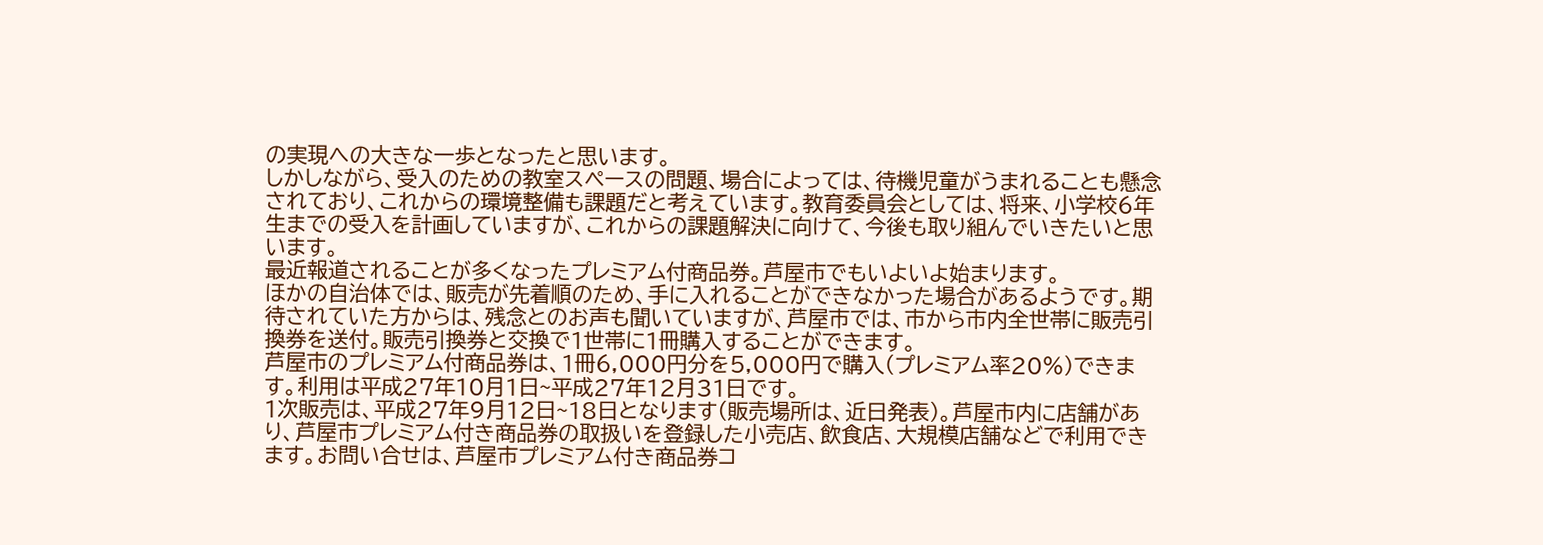の実現への大きな一歩となったと思います。
しかしながら、受入のための教室スペースの問題、場合によっては、待機児童がうまれることも懸念されており、これからの環境整備も課題だと考えています。教育委員会としては、将来、小学校6年生までの受入を計画していますが、これからの課題解決に向けて、今後も取り組んでいきたいと思います。
最近報道されることが多くなったプレミアム付商品券。芦屋市でもいよいよ始まります。
ほかの自治体では、販売が先着順のため、手に入れることができなかった場合があるようです。期待されていた方からは、残念とのお声も聞いていますが、芦屋市では、市から市内全世帯に販売引換券を送付。販売引換券と交換で1世帯に1冊購入することができます。
芦屋市のプレミアム付商品券は、1冊6,000円分を5,000円で購入(プレミアム率20%)できます。利用は平成27年10月1日~平成27年12月31日です。
1次販売は、平成27年9月12日~18日となります(販売場所は、近日発表)。芦屋市内に店舗があり、芦屋市プレミアム付き商品券の取扱いを登録した小売店、飲食店、大規模店舗などで利用できます。お問い合せは、芦屋市プレミアム付き商品券コ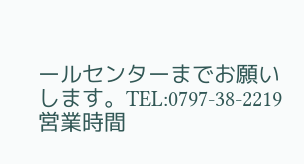ールセンターまでお願いします。TEL:0797-38-2219営業時間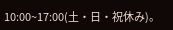10:00~17:00(土・日・祝休み)。